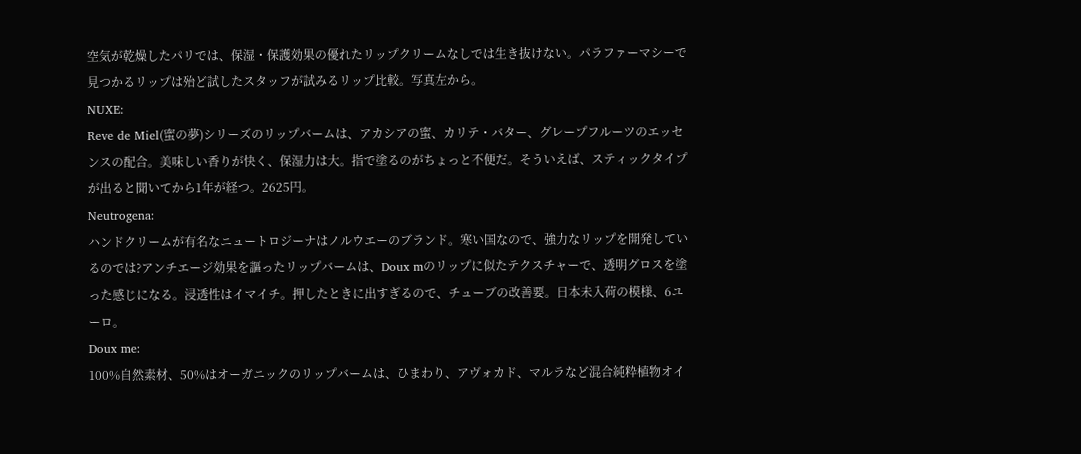空気が乾燥したパリでは、保湿・保護効果の優れたリップクリームなしでは生き抜けない。パラファーマシーで見つかるリップは殆ど試したスタッフが試みるリップ比較。写真左から。
NUXE:
Reve de Miel(蜜の夢)シリーズのリップバームは、アカシアの蜜、カリテ・バター、グレープフルーツのエッセンスの配合。美味しい香りが快く、保湿力は大。指で塗るのがちょっと不便だ。そういえば、スティックタイプが出ると聞いてから1年が経つ。2625円。
Neutrogena:
ハンドクリームが有名なニュートロジーナはノルウエーのブランド。寒い国なので、強力なリップを開発しているのでは?アンチエージ効果を謳ったリップバームは、Doux mのリップに似たテクスチャーで、透明グロスを塗った感じになる。浸透性はイマイチ。押したときに出すぎるので、チューブの改善要。日本未入荷の模様、6ユーロ。
Doux me:
100%自然素材、50%はオーガニックのリップバームは、ひまわり、アヴォカド、マルラなど混合純粋植物オイ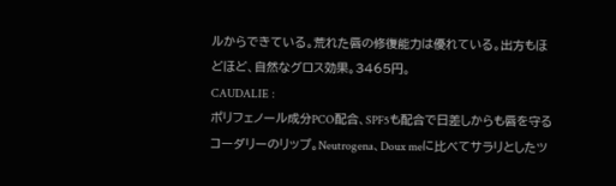ルからできている。荒れた唇の修復能力は優れている。出方もほどほど、自然なグロス効果。3465円。
CAUDALIE :
ポリフェノール成分PCO配合、SPF5も配合で日差しからも唇を守るコーダリーのリップ。Neutrogena、Doux meに比べてサラリとしたツ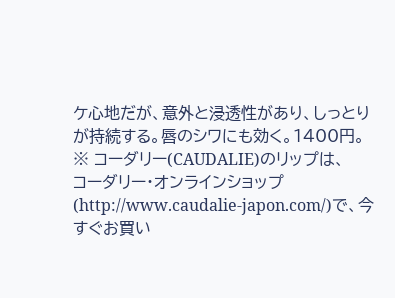ケ心地だが、意外と浸透性があり、しっとりが持続する。唇のシワにも効く。1400円。
※ コーダリー(CAUDALIE)のリップは、
コーダリー・オンラインショップ(http://www.caudalie-japon.com/)で、今すぐお買い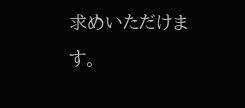求めいただけます。